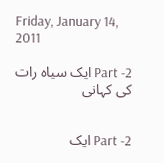Friday, January 14, 2011

Part -2 ایک سیاہ رات کی کہانی


Part -2 ایک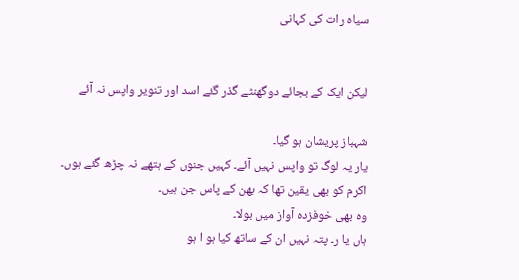سیاہ رات کی کہانی


لیکن ایک کے بجائے دوگھنٹے گذر گئے اسد اور تنویر واپس نہ آئے

شہباز پریشان ہو گیا۔
یار یہ لوگ تو واپس نہیں آئے۔ کہیں جنوں کے ہتھے نہ چڑھ گئے ہوں۔
اکرم کو بھی یقین تھا کہ بھن کے پاس جن ہیں۔
وہ بھی خوفزدہ آواز میں بولا۔
ہاں یا ر۔ پتہ نہیں ان کے ساتھ کیا ہو ا ہو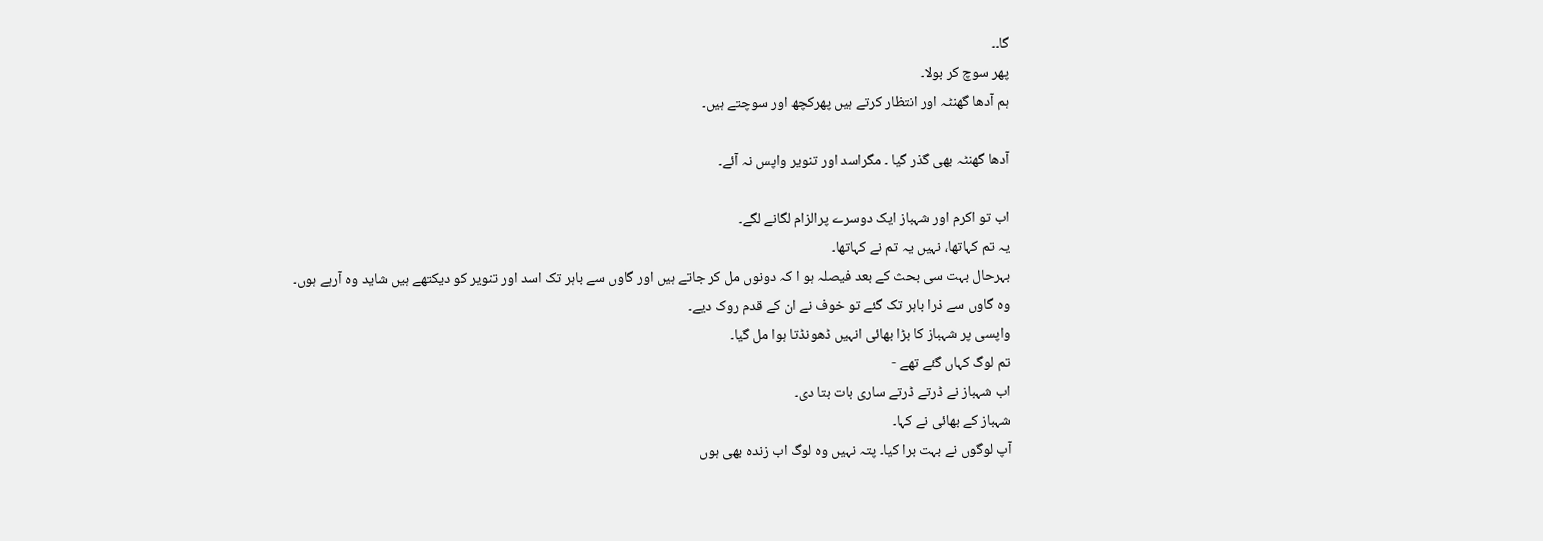گا۔۔
پھر سوچ کر بولا۔
ہم آدھا گھنٹہ اور انتظار کرتے ہیں پھرکچھ اور سوچتے ہیں۔

آدھا گھنٹہ بھی گذر گیا ۔ مگراسد اور تنویر واپس نہ آئے۔

اب تو اکرم اور شہباز ایک دوسرے پرالزام لگانے لگے۔
یہ تم کہاتھا، نہیں یہ تم نے کہاتھا۔
بہرحال بہت سی بحث کے بعد فیصلہ ہو ا کہ دونوں مل کر جاتے ہیں اور گاوں سے باہر تک اسد اور تنویر کو دیکتھے ہیں شاید وہ آرہے ہوں۔
وہ گاوں سے ذرا باہر تک گئے تو خوف نے ان کے قدم روک دیے۔
واپسی پر شہباز کا بڑا بھائی انہیں ڈھونڈتا ہوا مل گیا۔
تم لوگ کہاں گئے تھے -
اب شہباز نے ڈرتے ڈرتے ساری بات بتا دی۔
شہباز کے بھائی نے کہا۔
آپ لوگوں نے بہت برا کیا۔ پتہ نہیں وہ لوگ اب زندہ بھی ہوں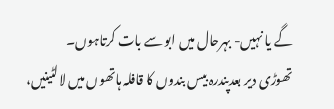گے یا نہیں- بہرحال میں ابو سے بات کرتاہوں۔
تھوڑی دیر بعدپندرہ بیس بندوں کا قافلہ ہاتھوں میں لالٹینیں،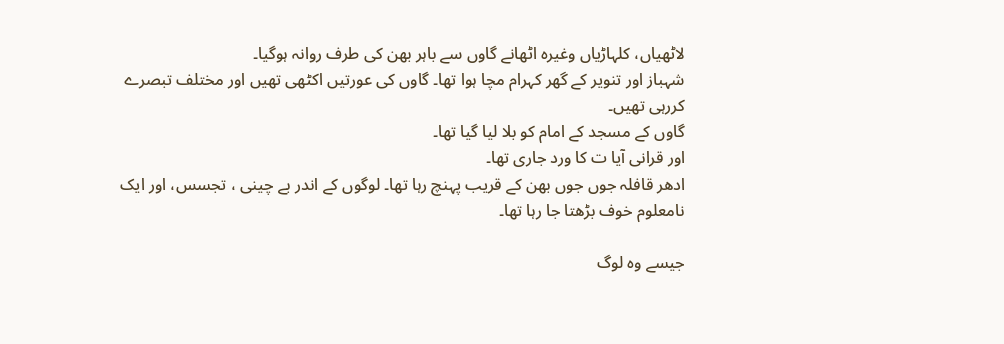لاٹھیاں، کلہاڑیاں وغیرہ اٹھانے گاوں سے باہر بھن کی طرف روانہ ہوگیا۔
شہباز اور تنویر کے گھر کہرام مچا ہوا تھا۔ گاوں کی عورتیں اکٹھی تھیں اور مختلف تبصرے کررہی تھیں۔
گاوں کے مسجد کے امام کو بلا لیا گیا تھا۔
اور قرانی آیا ت کا ورد جاری تھا۔
ادھر قافلہ جوں جوں بھن کے قریب پہنچ رہا تھا۔ لوگوں کے اندر بے چینی ، تجسس، اور ایک نامعلوم خوف بڑھتا جا رہا تھا۔

جیسے وہ لوگ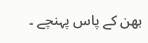بھن کے پاس پہنچے ۔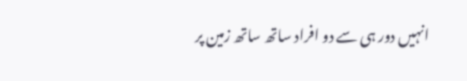انہیں دور ہی سے دو افراد ساتھ ساتھ زمین پر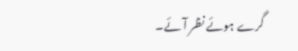گرے ہوئے نظر آئے۔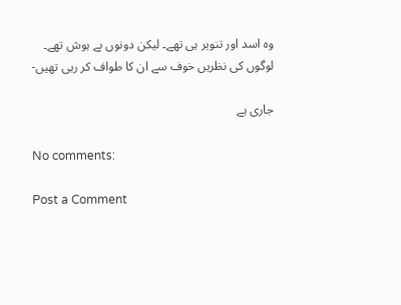وہ اسد اور تنویر ہی تھے۔ لیکن دونوں بے ہوش تھے۔
لوگوں کی نظریں خوف سے ان کا طواف کر رہی تھیں-

جاری ہے

No comments:

Post a Comment